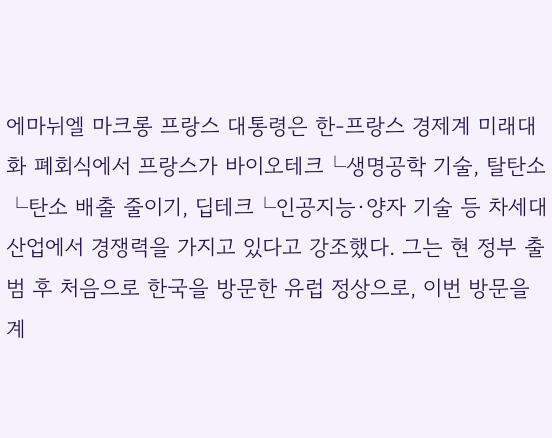에마뉘엘 마크롱 프랑스 대통령은 한-프랑스 경제계 미래대화 폐회식에서 프랑스가 바이오테크└생명공학 기술, 탈탄소└탄소 배출 줄이기, 딥테크└인공지능·양자 기술 등 차세대 산업에서 경쟁력을 가지고 있다고 강조했다. 그는 현 정부 출범 후 처음으로 한국을 방문한 유럽 정상으로, 이번 방문을 계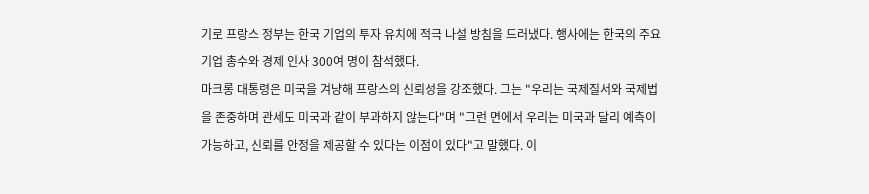기로 프랑스 정부는 한국 기업의 투자 유치에 적극 나설 방침을 드러냈다. 행사에는 한국의 주요 기업 총수와 경제 인사 300여 명이 참석했다.
마크롱 대통령은 미국을 겨냥해 프랑스의 신뢰성을 강조했다. 그는 "우리는 국제질서와 국제법을 존중하며 관세도 미국과 같이 부과하지 않는다"며 "그런 면에서 우리는 미국과 달리 예측이 가능하고, 신뢰를 안정을 제공할 수 있다는 이점이 있다"고 말했다. 이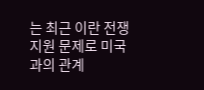는 최근 이란 전쟁 지원 문제로 미국과의 관계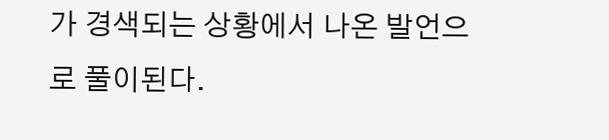가 경색되는 상황에서 나온 발언으로 풀이된다.